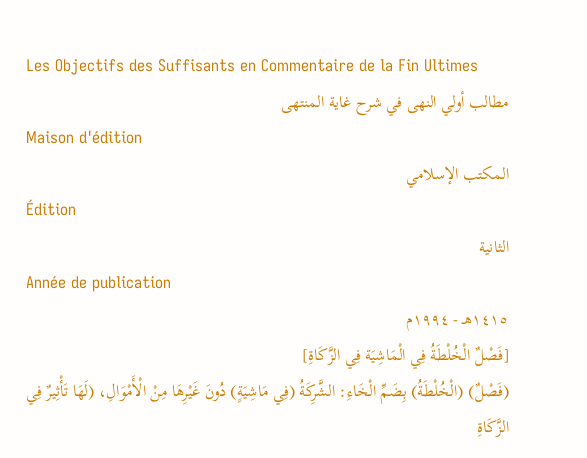Les Objectifs des Suffisants en Commentaire de la Fin Ultimes
مطالب أولي النهى في شرح غاية المنتهى
Maison d'édition
المكتب الإسلامي
Édition
الثانية
Année de publication
١٤١٥هـ - ١٩٩٤م
[فَصْلٌ الْخُلْطَةُ فِي الْمَاشِيَة فِي الزَّكَاةِ]
(فَصْلٌ) (الْخُلْطَةُ) بِضَمِّ الْخَاءِ: الشَّرِكَةُ (فِي مَاشِيَةٍ) دُونَ غَيْرِهَا مِنْ الْأَمْوَالِ، (لَهَا تَأْثِيرٌ فِي الزَّكَاةِ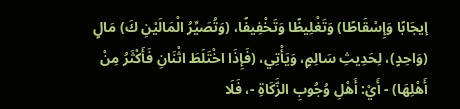إيجَابًا وَإِسْقَاطًا) وَتَغْلِيظًا وَتَخْفِيفًا، (وَتُصَيِّرُ الْمَالَيْنِ كَ) مَالٍ (وَاحِدٍ)، لِحَدِيثِ سَالِمٍ، وَيَأْتِي، (فَإِذَا اخْتَلَطَ اثْنَانِ فَأَكْثَرُ مِنْ أَهْلِهَا) - أَيْ: أَهْلِ وُجُوبِ الزَّكَاةِ -، فَلَا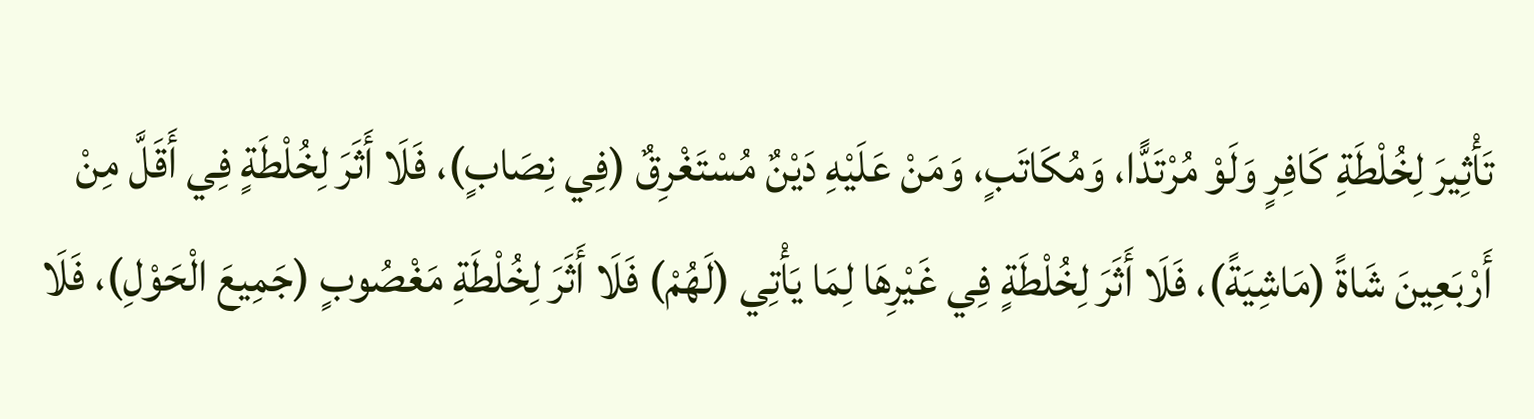تَأْثِيرَ لِخُلْطَةِ كَافِرٍ وَلَوْ مُرْتَدًّا، وَمُكَاتَبٍ، وَمَنْ عَلَيْهِ دَيْنٌ مُسْتَغْرِقٌ (فِي نِصَابٍ)، فَلَا أَثَرَ لِخُلْطَةٍ فِي أَقَلَّ مِنْ أَرْبَعِينَ شَاةً (مَاشِيَةً)، فَلَا أَثَرَ لِخُلْطَةٍ فِي غَيْرِهَا لِمَا يَأْتِي (لَهُمْ) فَلَا أَثَرَ لِخُلْطَةِ مَغْصُوبٍ (جَمِيعَ الْحَوْلِ)، فَلَا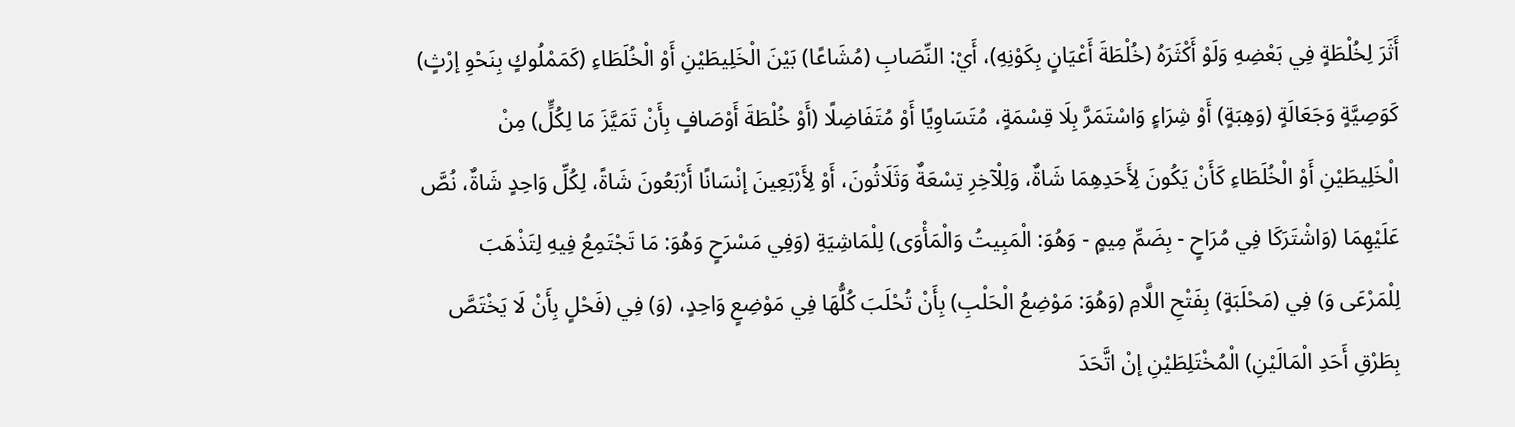أَثَرَ لِخُلْطَةٍ فِي بَعْضِهِ وَلَوْ أَكْثَرَهُ (خُلْطَةَ أَعْيَانٍ بِكَوْنِهِ)، أَيْ: النِّصَابِ (مُشَاعًا) بَيْنَ الْخَلِيطَيْنِ أَوْ الْخُلَطَاءِ (كَمَمْلُوكٍ بِنَحْوِ إرْثٍ) كَوَصِيَّةٍ وَجَعَالَةٍ (وَهِبَةٍ) أَوْ شِرَاءٍ وَاسْتَمَرَّ بِلَا قِسْمَةٍ، مُتَسَاوِيًا أَوْ مُتَفَاضِلًا (أَوْ خُلْطَةَ أَوْصَافٍ بِأَنْ تَمَيَّزَ مَا لِكُلٍّ) مِنْ الْخَلِيطَيْنِ أَوْ الْخُلَطَاءِ كَأَنْ يَكُونَ لِأَحَدِهِمَا شَاةٌ، وَلِلْآخِرِ تِسْعَةٌ وَثَلَاثُونَ، أَوْ لِأَرْبَعِينَ إنْسَانًا أَرْبَعُونَ شَاةً، لِكُلِّ وَاحِدٍ شَاةٌ، نُصَّ عَلَيْهِمَا (وَاشْتَرَكَا فِي مُرَاحٍ - بِضَمِّ مِيمٍ - وَهُوَ: الْمَبِيتُ وَالْمَأْوَى) لِلْمَاشِيَةِ (وَفِي مَسْرَحٍ وَهُوَ: مَا تَجْتَمِعُ فِيهِ لِتَذْهَبَ لِلْمَرْعَى وَ) فِي (مَحْلَبَةٍ) بِفَتْحِ اللَّامِ (وَهُوَ: مَوْضِعُ الْحَلْبِ) بِأَنْ تُحْلَبَ كُلُّهَا فِي مَوْضِعٍ وَاحِدٍ، (وَ) فِي (فَحْلٍ بِأَنْ لَا يَخْتَصَّ بِطَرْقِ أَحَدِ الْمَالَيْنِ) الْمُخْتَلِطَيْنِ إنْ اتَّحَدَ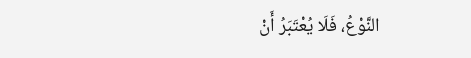النَّوْعُ، فَلَا يُعْتَبَرُ أَنْ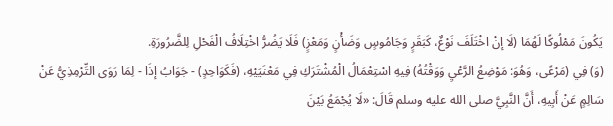يَكُونَ مَمْلُوكًا لَهُمَا (لَا إنْ اخْتَلَفَ نَوْعٌ، كَبَقَرٍ وَجَامُوسٍ وَضَأْنٍ وَمَعْزٍ) فَلَا يَضُرُّ اخْتِلَافُ الْفَحْلِ لِلضَّرُورَةِ.
(وَ) فِي (مَرْعًى، وَهُوَ: مَوْضِعُ الرَّعْيِ وَوَقْتُهُ) فِيهِ اسْتِعْمَالُ الْمُشْتَرَكِ فِي مَعْنَيَيْهِ، (فَكَوَاحِدٍ) - جَوَابُ إذَا - لِمَا رَوَى التِّرْمِذِيُّ عَنْ سَالِمٍ عَنْ أَبِيهِ، أَنَّ النَّبِيَّ صلى الله عليه وسلم قَالَ: «لَا يُجْمَعُ بَيْنَ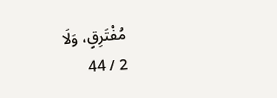مُفْتَرِقٍ، وَلَا
2 / 44